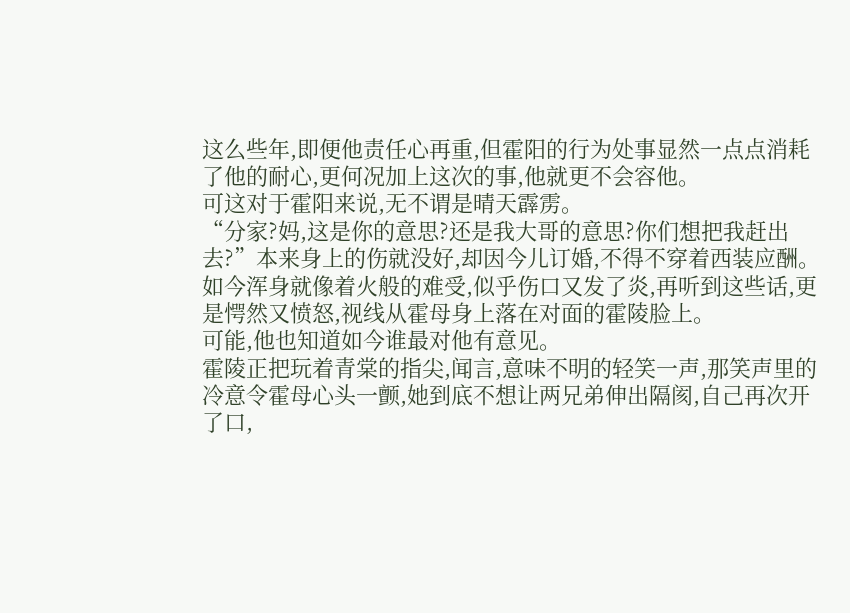这么些年,即便他责任心再重,但霍阳的行为处事显然一点点消耗了他的耐心,更何况加上这次的事,他就更不会容他。
可这对于霍阳来说,无不谓是晴天霹雳。
“分家?妈,这是你的意思?还是我大哥的意思?你们想把我赶出去?”本来身上的伤就没好,却因今儿订婚,不得不穿着西装应酬。
如今浑身就像着火般的难受,似乎伤口又发了炎,再听到这些话,更是愕然又愤怒,视线从霍母身上落在对面的霍陵脸上。
可能,他也知道如今谁最对他有意见。
霍陵正把玩着青棠的指尖,闻言,意味不明的轻笑一声,那笑声里的冷意令霍母心头一颤,她到底不想让两兄弟伸出隔阂,自己再次开了口,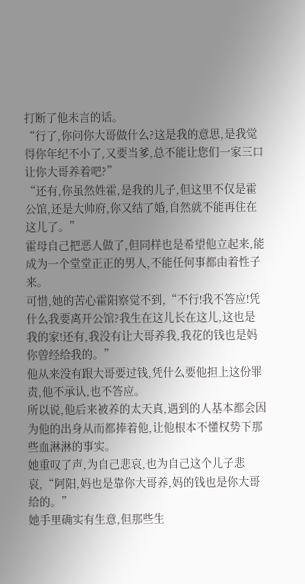打断了他未言的话。
“行了,你问你大哥做什么?这是我的意思,是我觉得你年纪不小了,又要当爹,总不能让您们一家三口让你大哥养着吧?”
“还有,你虽然姓霍,是我的儿子,但这里不仅是霍公馆,还是大帅府,你又结了婚,自然就不能再住在这儿了。”
霍母自己把恶人做了,但同样也是希望他立起来,能成为一个堂堂正正的男人,不能任何事都由着性子来。
可惜,她的苦心霍阳察觉不到,“不行!我不答应!凭什么我要离开公馆?我生在这儿长在这儿,这也是我的家!还有,我没有让大哥养我,我花的钱也是妈你曾经给我的。”
他从来没有跟大哥要过钱,凭什么要他担上这份罪责,他不承认,也不答应。
所以说,他后来被养的太天真,遇到的人基本都会因为他的出身从而都捧着他,让他根本不懂权势下那些血淋淋的事实。
她重叹了声,为自己悲哀,也为自己这个儿子悲哀,“阿阳,妈也是靠你大哥养,妈的钱也是你大哥给的。”
她手里确实有生意,但那些生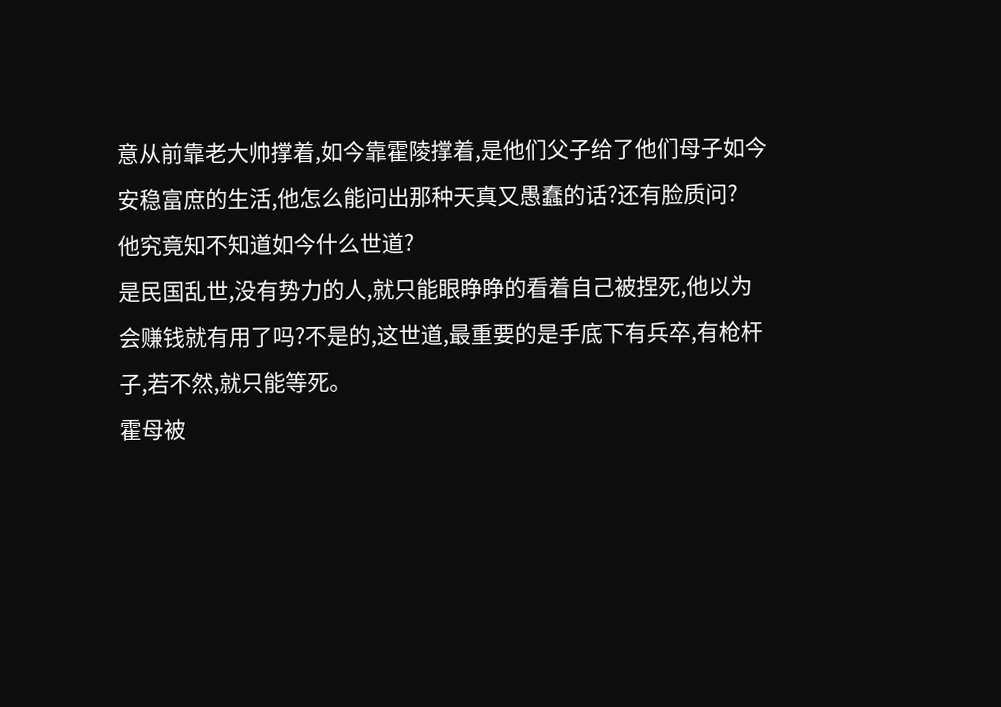意从前靠老大帅撑着,如今靠霍陵撑着,是他们父子给了他们母子如今安稳富庶的生活,他怎么能问出那种天真又愚蠢的话?还有脸质问?
他究竟知不知道如今什么世道?
是民国乱世,没有势力的人,就只能眼睁睁的看着自己被捏死,他以为会赚钱就有用了吗?不是的,这世道,最重要的是手底下有兵卒,有枪杆子,若不然,就只能等死。
霍母被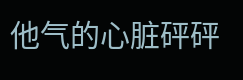他气的心脏砰砰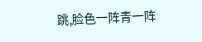跳,脸色一阵青一阵